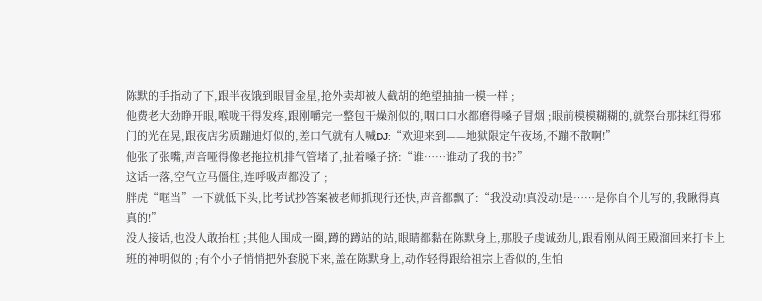陈默的手指动了下,跟半夜饿到眼冒金星,抢外卖却被人截胡的绝望抽抽一模一样 ;
他费老大劲睁开眼,喉咙干得发疼,跟刚嚼完一整包干燥剂似的,咽口口水都磨得嗓子冒烟 ;眼前模模糊糊的,就祭台那抹红得邪门的光在晃,跟夜店劣质蹦迪灯似的,差口气就有人喊DJ:“欢迎来到——地狱限定午夜场,不蹦不散啊!”
他张了张嘴,声音哑得像老拖拉机排气管堵了,扯着嗓子挤:“谁……谁动了我的书?”
这话一落,空气立马僵住,连呼吸声都没了 ;
胖虎“哐当”一下就低下头,比考试抄答案被老师抓现行还快,声音都飘了:“我没动!真没动!是……是你自个儿写的,我瞅得真真的!”
没人接话,也没人敢抬杠 ;其他人围成一圈,蹲的蹲站的站,眼睛都黏在陈默身上,那股子虔诚劲儿,跟看刚从阎王殿溜回来打卡上班的神明似的 ;有个小子悄悄把外套脱下来,盖在陈默身上,动作轻得跟给祖宗上香似的,生怕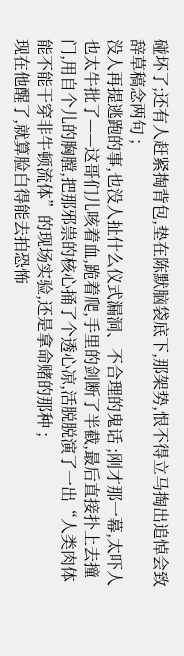碰坏了;还有人赶紧掏背包,垫在陈默脑袋底下,那架势,恨不得立马掏出追悼会致辞草稿念两句 ;
没人再提逃跑的事,也没人扯什么仪式漏洞、不合理的鬼话 ;刚才那一幕,太吓人也太牛批了——这哥们儿咳着血,跪着爬,手里的剑断了半截,最后直接扑上去撞门,用自个儿的胸膛,把那邪祟的核心捅了个透心凉,活脱脱演了一出“人类肉体能不能干穿非牛顿流体”的现场实验,还是拿命赌的那种 ;
现在他醒了,就算脸白得能去拍恐怖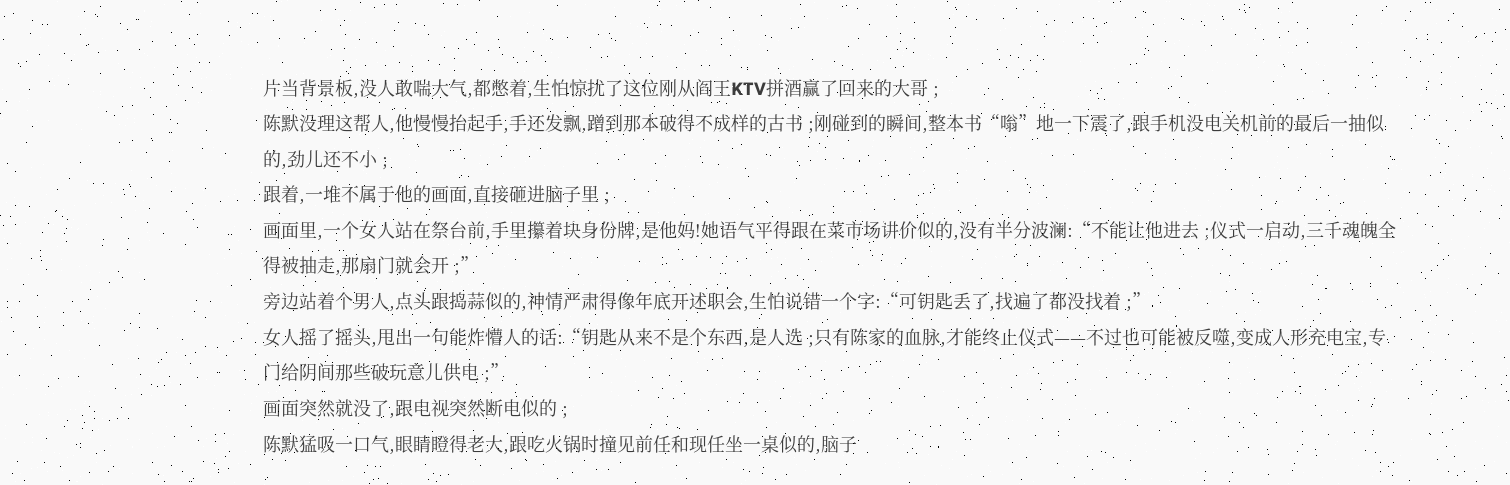片当背景板,没人敢喘大气,都憋着,生怕惊扰了这位刚从阎王KTV拼酒赢了回来的大哥 ;
陈默没理这帮人,他慢慢抬起手,手还发飘,蹭到那本破得不成样的古书 ;刚碰到的瞬间,整本书“嗡”地一下震了,跟手机没电关机前的最后一抽似的,劲儿还不小 ;
跟着,一堆不属于他的画面,直接砸进脑子里 ;
画面里,一个女人站在祭台前,手里攥着块身份牌,是他妈!她语气平得跟在菜市场讲价似的,没有半分波澜:“不能让他进去 ;仪式一启动,三千魂魄全得被抽走,那扇门就会开 ;”
旁边站着个男人,点头跟捣蒜似的,神情严肃得像年底开述职会,生怕说错一个字:“可钥匙丢了,找遍了都没找着 ;”
女人摇了摇头,甩出一句能炸懵人的话:“钥匙从来不是个东西,是人选 ;只有陈家的血脉,才能终止仪式——不过也可能被反噬,变成人形充电宝,专门给阴间那些破玩意儿供电 ;”
画面突然就没了,跟电视突然断电似的 ;
陈默猛吸一口气,眼睛瞪得老大,跟吃火锅时撞见前任和现任坐一桌似的,脑子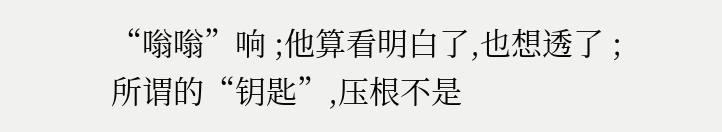“嗡嗡”响 ;他算看明白了,也想透了 ;
所谓的“钥匙”,压根不是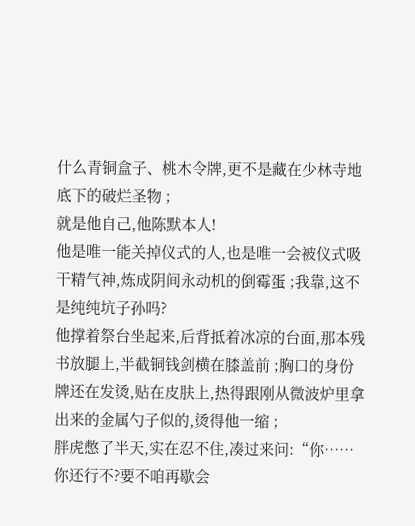什么青铜盒子、桃木令牌,更不是藏在少林寺地底下的破烂圣物 ;
就是他自己,他陈默本人!
他是唯一能关掉仪式的人,也是唯一会被仪式吸干精气神,炼成阴间永动机的倒霉蛋 ;我靠,这不是纯纯坑子孙吗?
他撑着祭台坐起来,后背抵着冰凉的台面,那本残书放腿上,半截铜钱剑横在膝盖前 ;胸口的身份牌还在发烫,贴在皮肤上,热得跟刚从微波炉里拿出来的金属勺子似的,烫得他一缩 ;
胖虎憋了半天,实在忍不住,凑过来问:“你……你还行不?要不咱再歇会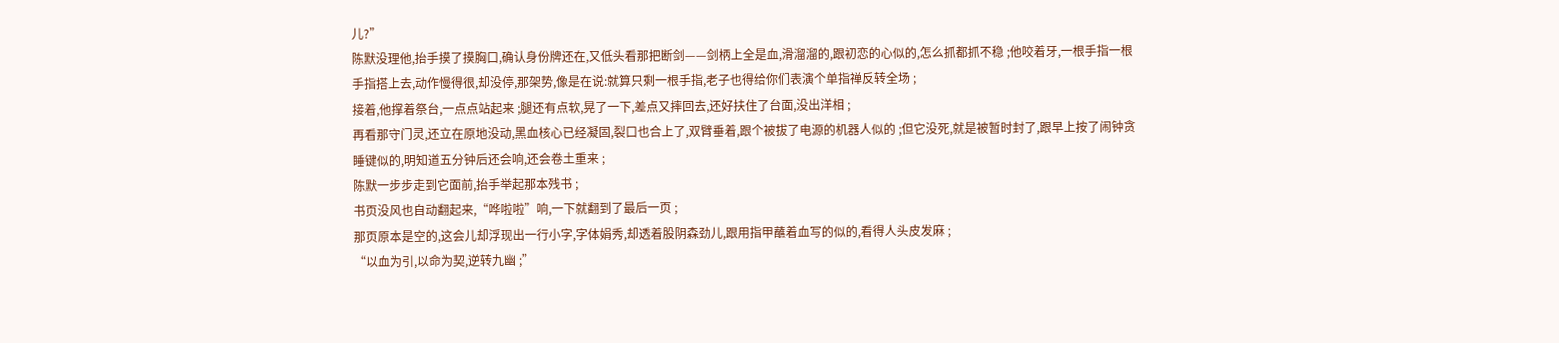儿?”
陈默没理他,抬手摸了摸胸口,确认身份牌还在,又低头看那把断剑——剑柄上全是血,滑溜溜的,跟初恋的心似的,怎么抓都抓不稳 ;他咬着牙,一根手指一根手指搭上去,动作慢得很,却没停,那架势,像是在说:就算只剩一根手指,老子也得给你们表演个单指禅反转全场 ;
接着,他撑着祭台,一点点站起来 ;腿还有点软,晃了一下,差点又摔回去,还好扶住了台面,没出洋相 ;
再看那守门灵,还立在原地没动,黑血核心已经凝固,裂口也合上了,双臂垂着,跟个被拔了电源的机器人似的 ;但它没死,就是被暂时封了,跟早上按了闹钟贪睡键似的,明知道五分钟后还会响,还会卷土重来 ;
陈默一步步走到它面前,抬手举起那本残书 ;
书页没风也自动翻起来,“哗啦啦”响,一下就翻到了最后一页 ;
那页原本是空的,这会儿却浮现出一行小字,字体娟秀,却透着股阴森劲儿,跟用指甲蘸着血写的似的,看得人头皮发麻 ;
“以血为引,以命为契,逆转九幽 ;”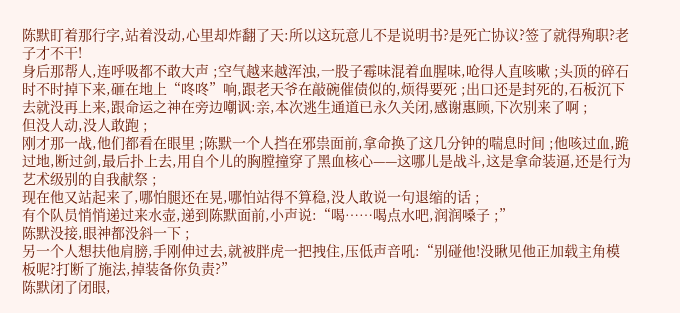陈默盯着那行字,站着没动,心里却炸翻了天:所以这玩意儿不是说明书?是死亡协议?签了就得殉职?老子才不干!
身后那帮人,连呼吸都不敢大声 ;空气越来越浑浊,一股子霉味混着血腥味,呛得人直咳嗽 ;头顶的碎石时不时掉下来,砸在地上“咚咚”响,跟老天爷在敲碗催债似的,烦得要死 ;出口还是封死的,石板沉下去就没再上来,跟命运之神在旁边嘲讽:亲,本次逃生通道已永久关闭,感谢惠顾,下次别来了啊 ;
但没人动,没人敢跑 ;
刚才那一战,他们都看在眼里 ;陈默一个人挡在邪祟面前,拿命换了这几分钟的喘息时间 ;他咳过血,跪过地,断过剑,最后扑上去,用自个儿的胸膛撞穿了黑血核心——这哪儿是战斗,这是拿命装逼,还是行为艺术级别的自我献祭 ;
现在他又站起来了,哪怕腿还在晃,哪怕站得不算稳,没人敢说一句退缩的话 ;
有个队员悄悄递过来水壶,递到陈默面前,小声说:“喝……喝点水吧,润润嗓子 ;”
陈默没接,眼神都没斜一下 ;
另一个人想扶他肩膀,手刚伸过去,就被胖虎一把拽住,压低声音吼:“别碰他!没瞅见他正加载主角模板呢?打断了施法,掉装备你负责?”
陈默闭了闭眼,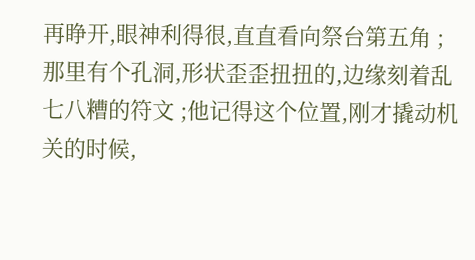再睁开,眼神利得很,直直看向祭台第五角 ;
那里有个孔洞,形状歪歪扭扭的,边缘刻着乱七八糟的符文 ;他记得这个位置,刚才撬动机关的时候,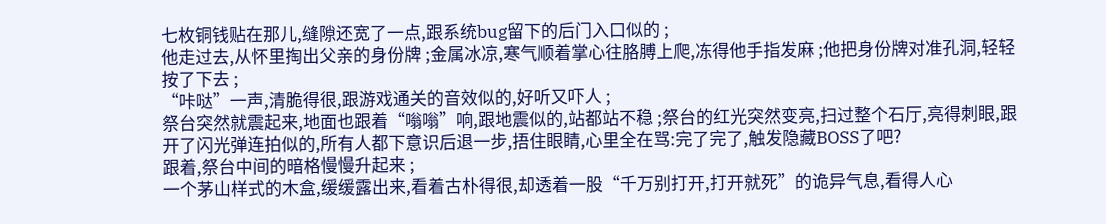七枚铜钱贴在那儿,缝隙还宽了一点,跟系统bug留下的后门入口似的 ;
他走过去,从怀里掏出父亲的身份牌 ;金属冰凉,寒气顺着掌心往胳膊上爬,冻得他手指发麻 ;他把身份牌对准孔洞,轻轻按了下去 ;
“咔哒”一声,清脆得很,跟游戏通关的音效似的,好听又吓人 ;
祭台突然就震起来,地面也跟着“嗡嗡”响,跟地震似的,站都站不稳 ;祭台的红光突然变亮,扫过整个石厅,亮得刺眼,跟开了闪光弹连拍似的,所有人都下意识后退一步,捂住眼睛,心里全在骂:完了完了,触发隐藏BOSS了吧?
跟着,祭台中间的暗格慢慢升起来 ;
一个茅山样式的木盒,缓缓露出来,看着古朴得很,却透着一股“千万别打开,打开就死”的诡异气息,看得人心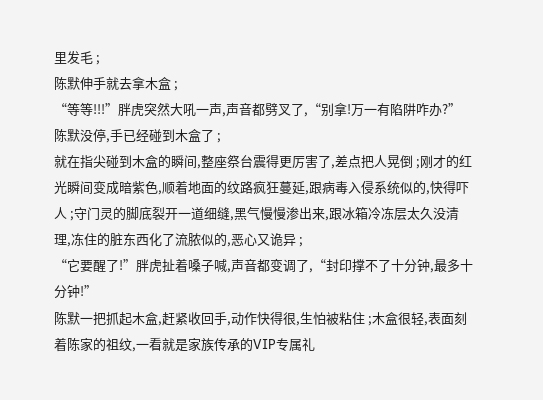里发毛 ;
陈默伸手就去拿木盒 ;
“等等!!!”胖虎突然大吼一声,声音都劈叉了,“别拿!万一有陷阱咋办?”
陈默没停,手已经碰到木盒了 ;
就在指尖碰到木盒的瞬间,整座祭台震得更厉害了,差点把人晃倒 ;刚才的红光瞬间变成暗紫色,顺着地面的纹路疯狂蔓延,跟病毒入侵系统似的,快得吓人 ;守门灵的脚底裂开一道细缝,黑气慢慢渗出来,跟冰箱冷冻层太久没清理,冻住的脏东西化了流脓似的,恶心又诡异 ;
“它要醒了!”胖虎扯着嗓子喊,声音都变调了,“封印撑不了十分钟,最多十分钟!”
陈默一把抓起木盒,赶紧收回手,动作快得很,生怕被粘住 ;木盒很轻,表面刻着陈家的祖纹,一看就是家族传承的VIP专属礼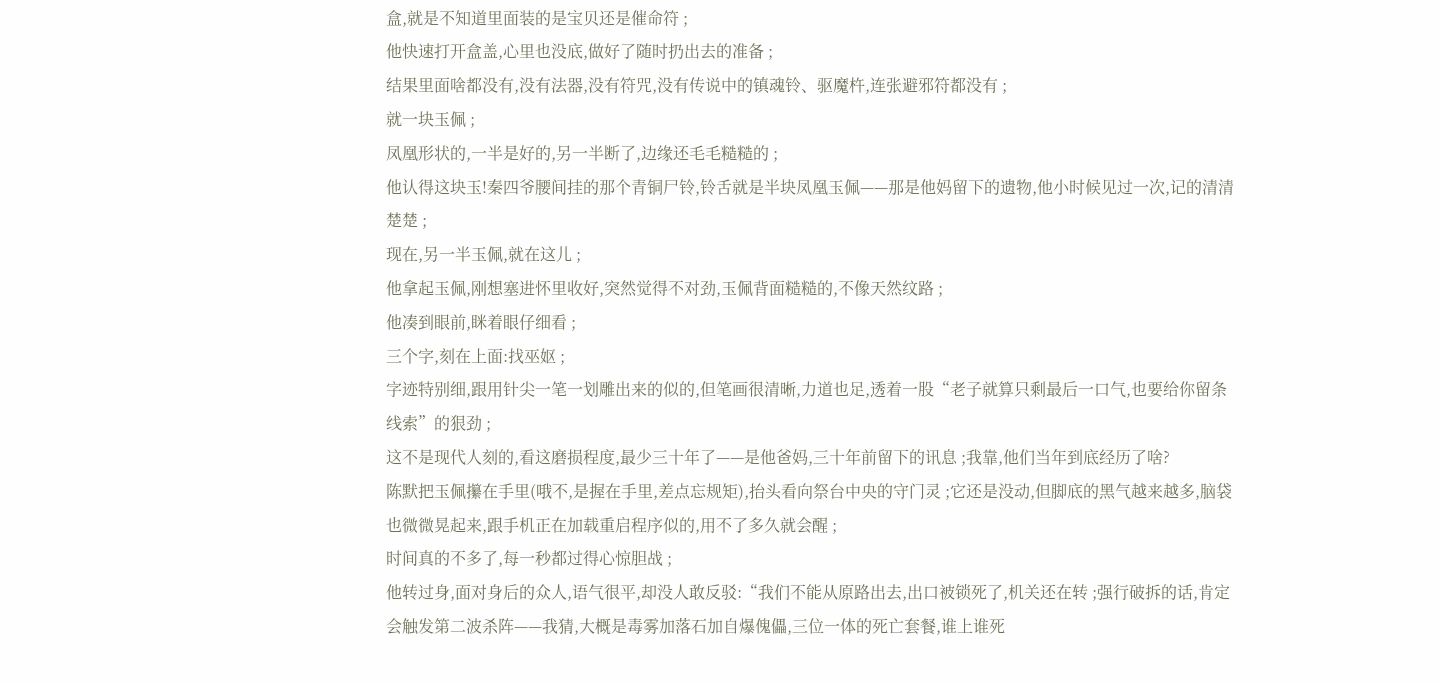盒,就是不知道里面装的是宝贝还是催命符 ;
他快速打开盒盖,心里也没底,做好了随时扔出去的准备 ;
结果里面啥都没有,没有法器,没有符咒,没有传说中的镇魂铃、驱魔杵,连张避邪符都没有 ;
就一块玉佩 ;
凤凰形状的,一半是好的,另一半断了,边缘还毛毛糙糙的 ;
他认得这块玉!秦四爷腰间挂的那个青铜尸铃,铃舌就是半块凤凰玉佩——那是他妈留下的遗物,他小时候见过一次,记的清清楚楚 ;
现在,另一半玉佩,就在这儿 ;
他拿起玉佩,刚想塞进怀里收好,突然觉得不对劲,玉佩背面糙糙的,不像天然纹路 ;
他凑到眼前,眯着眼仔细看 ;
三个字,刻在上面:找巫妪 ;
字迹特别细,跟用针尖一笔一划雕出来的似的,但笔画很清晰,力道也足,透着一股“老子就算只剩最后一口气,也要给你留条线索”的狠劲 ;
这不是现代人刻的,看这磨损程度,最少三十年了——是他爸妈,三十年前留下的讯息 ;我靠,他们当年到底经历了啥?
陈默把玉佩攥在手里(哦不,是握在手里,差点忘规矩),抬头看向祭台中央的守门灵 ;它还是没动,但脚底的黑气越来越多,脑袋也微微晃起来,跟手机正在加载重启程序似的,用不了多久就会醒 ;
时间真的不多了,每一秒都过得心惊胆战 ;
他转过身,面对身后的众人,语气很平,却没人敢反驳:“我们不能从原路出去,出口被锁死了,机关还在转 ;强行破拆的话,肯定会触发第二波杀阵——我猜,大概是毒雾加落石加自爆傀儡,三位一体的死亡套餐,谁上谁死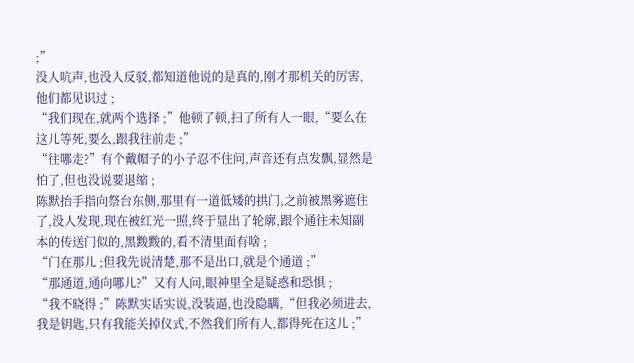;”
没人吭声,也没人反驳,都知道他说的是真的,刚才那机关的厉害,他们都见识过 ;
“我们现在,就两个选择 ;”他顿了顿,扫了所有人一眼,“要么在这儿等死,要么,跟我往前走 ;”
“往哪走?”有个戴帽子的小子忍不住问,声音还有点发飘,显然是怕了,但也没说要退缩 ;
陈默抬手指向祭台东侧,那里有一道低矮的拱门,之前被黑雾遮住了,没人发现,现在被红光一照,终于显出了轮廓,跟个通往未知副本的传送门似的,黑黢黢的,看不清里面有啥 ;
“门在那儿 ;但我先说清楚,那不是出口,就是个通道 ;”
“那通道,通向哪儿?”又有人问,眼神里全是疑惑和恐惧 ;
“我不晓得 ;”陈默实话实说,没装逼,也没隐瞒,“但我必须进去,我是钥匙,只有我能关掉仪式,不然我们所有人,都得死在这儿 ;”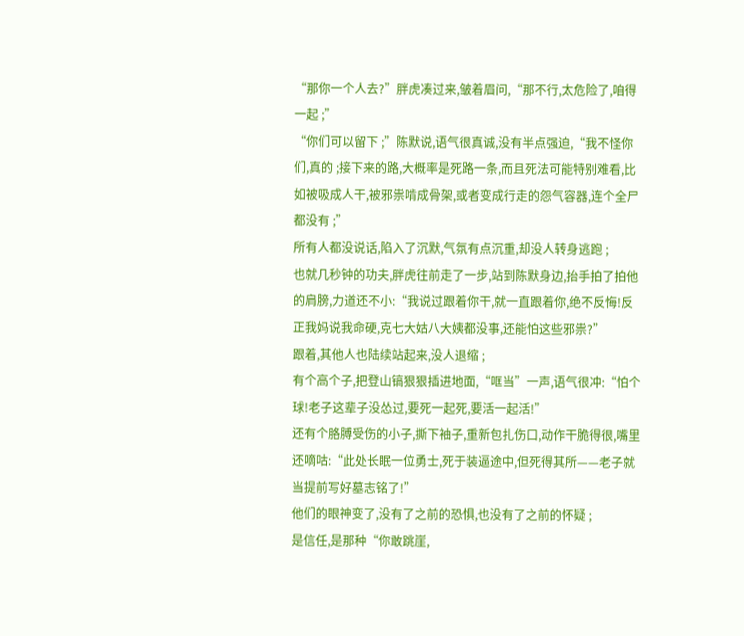“那你一个人去?”胖虎凑过来,皱着眉问,“那不行,太危险了,咱得一起 ;”
“你们可以留下 ;”陈默说,语气很真诚,没有半点强迫,“我不怪你们,真的 ;接下来的路,大概率是死路一条,而且死法可能特别难看,比如被吸成人干,被邪祟啃成骨架,或者变成行走的怨气容器,连个全尸都没有 ;”
所有人都没说话,陷入了沉默,气氛有点沉重,却没人转身逃跑 ;
也就几秒钟的功夫,胖虎往前走了一步,站到陈默身边,抬手拍了拍他的肩膀,力道还不小:“我说过跟着你干,就一直跟着你,绝不反悔!反正我妈说我命硬,克七大姑八大姨都没事,还能怕这些邪祟?”
跟着,其他人也陆续站起来,没人退缩 ;
有个高个子,把登山镐狠狠插进地面,“哐当”一声,语气很冲:“怕个球!老子这辈子没怂过,要死一起死,要活一起活!”
还有个胳膊受伤的小子,撕下袖子,重新包扎伤口,动作干脆得很,嘴里还嘀咕:“此处长眠一位勇士,死于装逼途中,但死得其所——老子就当提前写好墓志铭了!”
他们的眼神变了,没有了之前的恐惧,也没有了之前的怀疑 ;
是信任,是那种“你敢跳崖,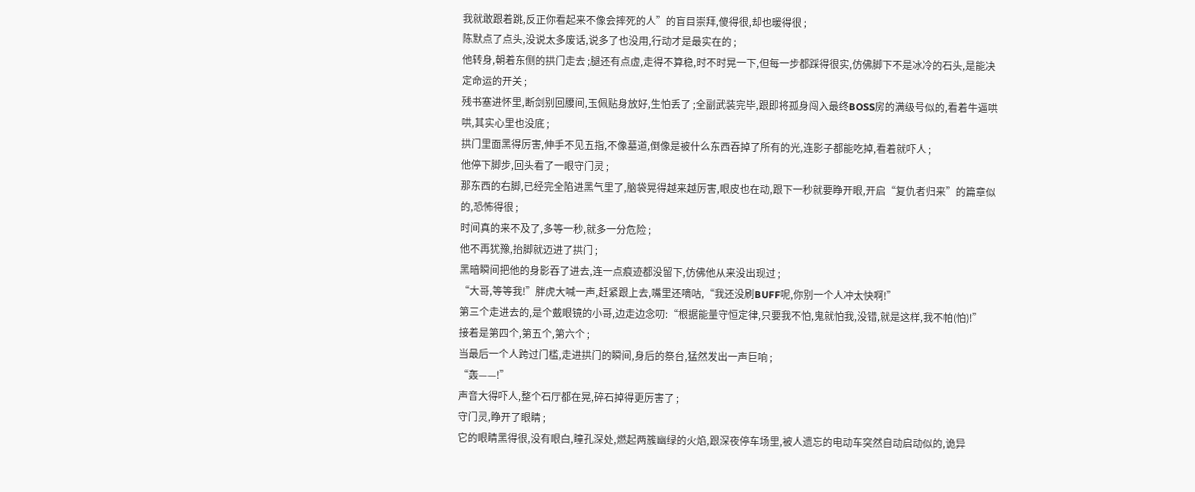我就敢跟着跳,反正你看起来不像会摔死的人”的盲目崇拜,傻得很,却也暖得很 ;
陈默点了点头,没说太多废话,说多了也没用,行动才是最实在的 ;
他转身,朝着东侧的拱门走去 ;腿还有点虚,走得不算稳,时不时晃一下,但每一步都踩得很实,仿佛脚下不是冰冷的石头,是能决定命运的开关 ;
残书塞进怀里,断剑别回腰间,玉佩贴身放好,生怕丢了 ;全副武装完毕,跟即将孤身闯入最终BOSS房的满级号似的,看着牛逼哄哄,其实心里也没底 ;
拱门里面黑得厉害,伸手不见五指,不像墓道,倒像是被什么东西吞掉了所有的光,连影子都能吃掉,看着就吓人 ;
他停下脚步,回头看了一眼守门灵 ;
那东西的右脚,已经完全陷进黑气里了,脑袋晃得越来越厉害,眼皮也在动,跟下一秒就要睁开眼,开启“复仇者归来”的篇章似的,恐怖得很 ;
时间真的来不及了,多等一秒,就多一分危险 ;
他不再犹豫,抬脚就迈进了拱门 ;
黑暗瞬间把他的身影吞了进去,连一点痕迹都没留下,仿佛他从来没出现过 ;
“大哥,等等我!”胖虎大喊一声,赶紧跟上去,嘴里还嘀咕,“我还没刷BUFF呢,你别一个人冲太快啊!”
第三个走进去的,是个戴眼镜的小哥,边走边念叨:“根据能量守恒定律,只要我不怕,鬼就怕我,没错,就是这样,我不帕(怕)!”
接着是第四个,第五个,第六个 ;
当最后一个人跨过门槛,走进拱门的瞬间,身后的祭台,猛然发出一声巨响 ;
“轰——!”
声音大得吓人,整个石厅都在晃,碎石掉得更厉害了 ;
守门灵,睁开了眼睛 ;
它的眼睛黑得很,没有眼白,瞳孔深处,燃起两簇幽绿的火焰,跟深夜停车场里,被人遗忘的电动车突然自动启动似的,诡异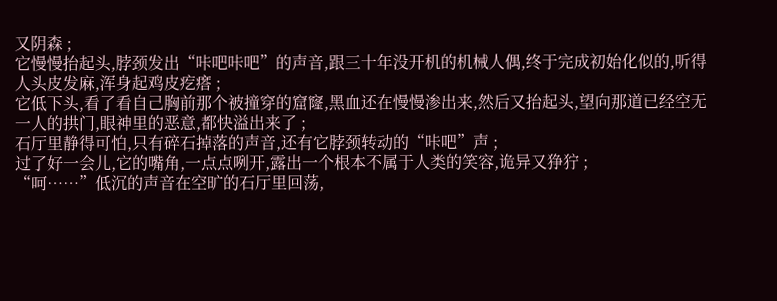又阴森 ;
它慢慢抬起头,脖颈发出“咔吧咔吧”的声音,跟三十年没开机的机械人偶,终于完成初始化似的,听得人头皮发麻,浑身起鸡皮疙瘩 ;
它低下头,看了看自己胸前那个被撞穿的窟窿,黑血还在慢慢渗出来,然后又抬起头,望向那道已经空无一人的拱门,眼神里的恶意,都快溢出来了 ;
石厅里静得可怕,只有碎石掉落的声音,还有它脖颈转动的“咔吧”声 ;
过了好一会儿,它的嘴角,一点点咧开,露出一个根本不属于人类的笑容,诡异又狰狞 ;
“呵……”低沉的声音在空旷的石厅里回荡,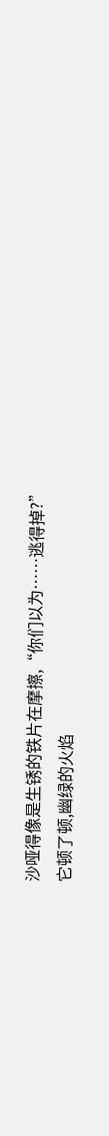沙哑得像是生锈的铁片在摩擦,“你们以为……逃得掉?”
它顿了顿,幽绿的火焰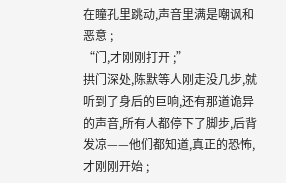在瞳孔里跳动,声音里满是嘲讽和恶意 ;
“门,才刚刚打开 ;”
拱门深处,陈默等人刚走没几步,就听到了身后的巨响,还有那道诡异的声音,所有人都停下了脚步,后背发凉——他们都知道,真正的恐怖,才刚刚开始 ;